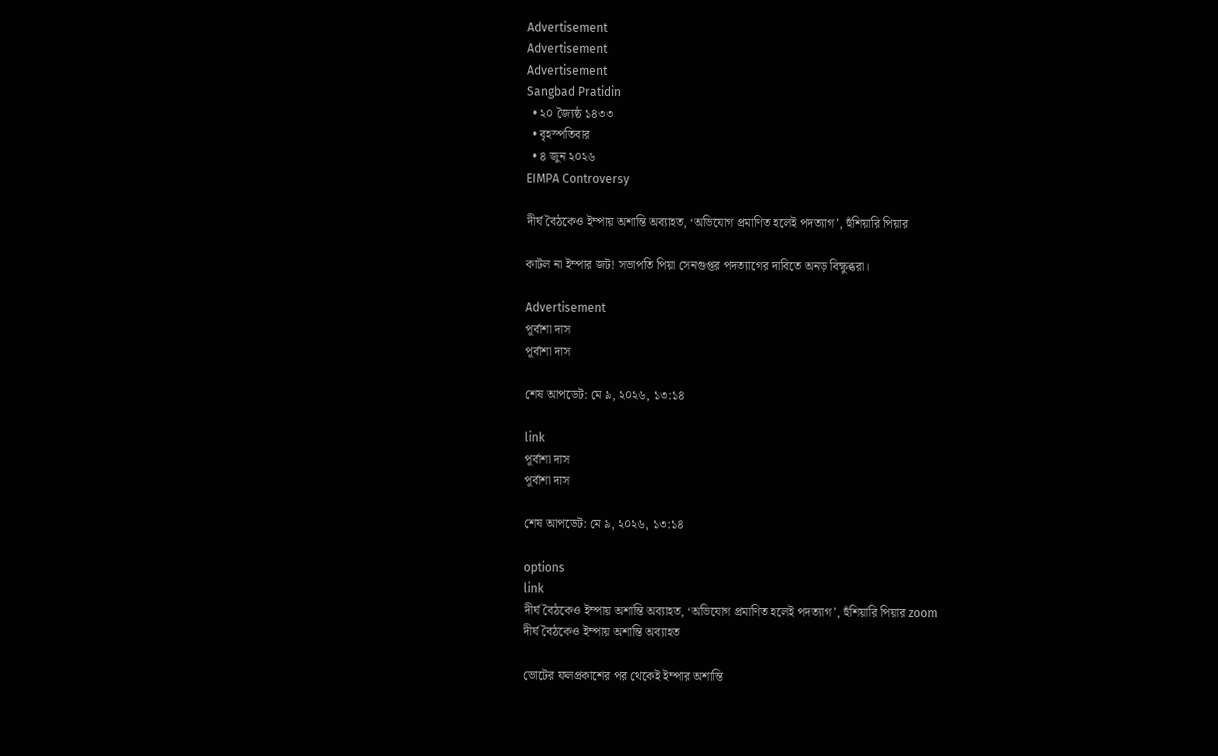Advertisement
Advertisement
Advertisement
Sangbad Pratidin
  • ২০ জ্যৈষ্ঠ ১৪৩৩
  • বৃহস্পতিবার
  • ৪ জুন ২০২৬
EIMPA Controversy

দীর্ঘ বৈঠকেও ইম্পায় অশান্তি অব্যাহত, ‘অভিযোগ প্রমাণিত হলেই পদত্যাগ’, হুঁশিয়ারি পিয়ার

কাটল না ইম্পার জট! সভাপতি পিয়া সেনগুপ্তর পদত্যাগের দাবিতে অনড় বিক্ষুব্ধরা।

Advertisement
পূর্বাশা দাস
পূর্বাশা দাস

শেষ আপডেট: মে ৯, ২০২৬, ১৩:১৪

link
পূর্বাশা দাস
পূর্বাশা দাস

শেষ আপডেট: মে ৯, ২০২৬, ১৩:১৪

options
link
দীর্ঘ বৈঠকেও ইম্পায় অশান্তি অব্যাহত, ‘অভিযোগ প্রমাণিত হলেই পদত্যাগ’, হুঁশিয়ারি পিয়ার zoom
দীর্ঘ বৈঠকেও ইম্পায় অশান্তি অব্যাহত

ভোটের ফলপ্রকাশের পর থেকেই ইম্পার অশান্তি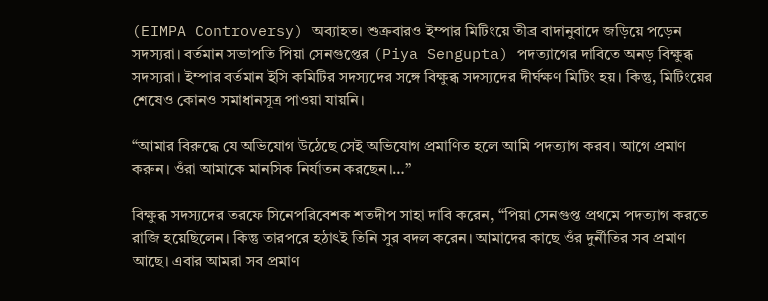(EIMPA Controversy) অব্যাহত। শুক্রবারও ইম্পার মিটিংয়ে তীব্র বাদানুবাদে জড়িয়ে পড়েন সদস্যরা। বর্তমান সভাপতি পিয়া সেনগুপ্তের (Piya Sengupta) পদত্যাগের দাবিতে অনড় বিক্ষুব্ধ সদস্যরা। ইম্পার বর্তমান ইসি কমিটির সদস্যদের সঙ্গে বিক্ষুব্ধ সদস্যদের দীর্ঘক্ষণ মিটিং হয়। কিন্তু, মিটিংয়ের শেষেও কোনও সমাধানসূত্র পাওয়া যায়নি।

“আমার বিরুদ্ধে যে অভিযোগ উঠেছে সেই অভিযোগ প্রমাণিত হলে আমি পদত্যাগ করব। আগে প্রমাণ করুন। ওঁরা আমাকে মানসিক নির্যাতন করছেন।…”

বিক্ষুব্ধ সদস্যদের তরফে সিনেপরিবেশক শতদীপ সাহা দাবি করেন, “পিয়া সেনগুপ্ত প্রথমে পদত্যাগ করতে রাজি হয়েছিলেন। কিন্তু তারপরে হঠাৎই তিনি সুর বদল করেন। আমাদের কাছে ওঁর দুর্নীতির সব প্রমাণ আছে। এবার আমরা সব প্রমাণ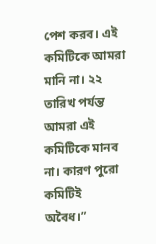পেশ করব। এই কমিটিকে আমরা মানি না। ২২ তারিখ পর্যন্ত আমরা এই কমিটিকে মানব না। কারণ পুরো কমিটিই অবৈধ।”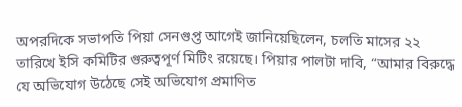অপরদিকে সভাপতি পিয়া সেনগুপ্ত আগেই জানিয়েছিলেন, চলতি মাসের ২২ তারিখে ইসি কমিটির গুরুত্বপূর্ণ মিটিং রয়েছে। পিয়ার পালটা দাবি, “আমার বিরুদ্ধে যে অভিযোগ উঠেছে সেই অভিযোগ প্রমাণিত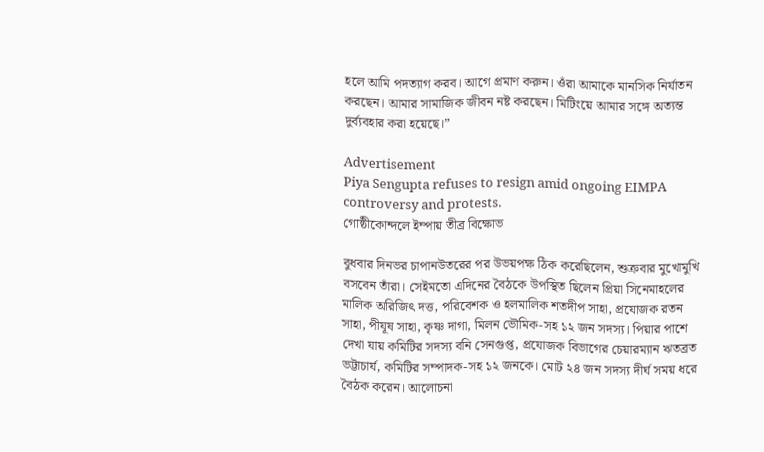হলে আমি পদত্যাগ করব। আগে প্রমাণ করুন। ওঁরা আমাকে মানসিক নির্যাতন করছেন। আমার সামাজিক জীবন নষ্ট করছেন। মিটিংয়ে আমার সঙ্গে অত্যন্ত দুর্ব্যবহার করা হয়েছে।”

Advertisement
Piya Sengupta refuses to resign amid ongoing EIMPA controversy and protests.
গোষ্ঠীকোন্দলে ইম্পায় তীব্র বিক্ষোভ

বুধবার দিনভর চাপানউতরের পর উভয়পক্ষ ঠিক করেছিলেন, শুক্রবার মুখোমুখি বসবেন তাঁরা। সেইমতো এদিনের বৈঠকে উপস্থিত ছিলেন প্রিয়া সিনেমাহলের মালিক অরিজিৎ দত্ত, পরিবেশক ও হলমালিক শতদীপ সাহা, প্রযোজক রতন সাহা, পীযূষ সাহা, কৃষ্ণ দাগা, মিলন ভৌমিক-সহ ১২ জন সদস্য। পিয়ার পাশে দেখা যায় কমিটির সদস্য বনি সেনগুপ্ত, প্রযোজক বিভাগের চেয়ারম্যান ঋতব্রত ভট্টাচার্য, কমিটির সম্পাদক-সহ ১২ জনকে। মোট ২৪ জন সদস্য দীর্ঘ সময় ধরে বৈঠক করেন। আলোচনা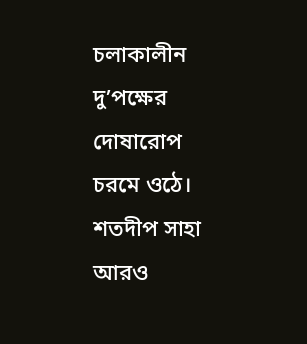চলাকালীন দু’পক্ষের দোষারোপ চরমে ওঠে। শতদীপ সাহা আরও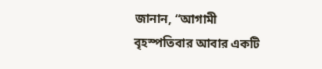জানান, “আগামী বৃহস্পতিবার আবার একটি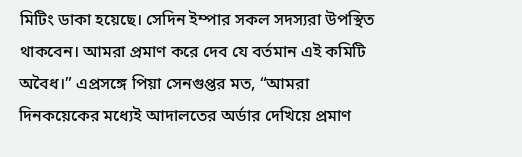মিটিং ডাকা হয়েছে। সেদিন ইম্পার সকল সদস্যরা উপস্থিত থাকবেন। আমরা প্রমাণ করে দেব যে বর্তমান এই কমিটি অবৈধ।” এপ্রসঙ্গে পিয়া সেনগুপ্তর মত, “আমরা দিনকয়েকের মধ্যেই আদালতের অর্ডার দেখিয়ে প্রমাণ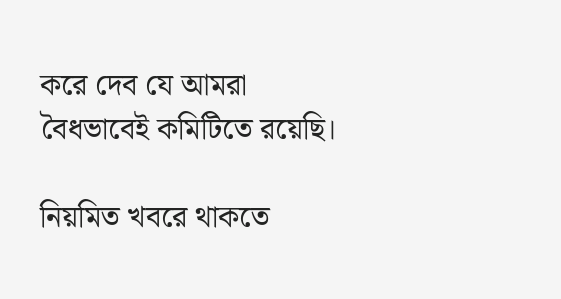করে দেব যে আমরা বৈধভাবেই কমিটিতে রয়েছি।

নিয়মিত খবরে থাকতে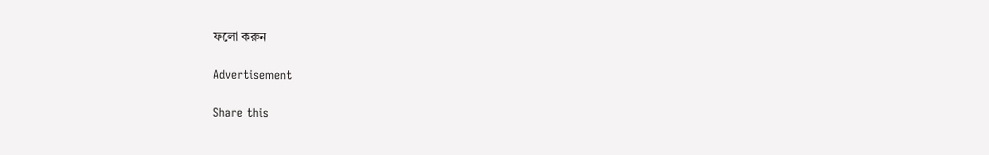ফলো করুন

Advertisement

Share this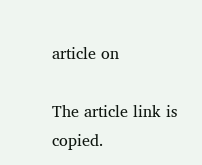article on

The article link is copied.